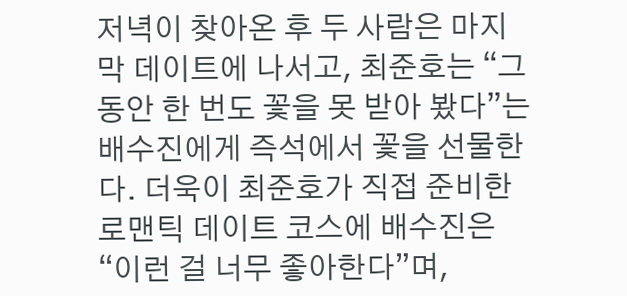저녁이 찾아온 후 두 사람은 마지막 데이트에 나서고, 최준호는 “그동안 한 번도 꽃을 못 받아 봤다”는 배수진에게 즉석에서 꽃을 선물한다. 더욱이 최준호가 직접 준비한 로맨틱 데이트 코스에 배수진은 “이런 걸 너무 좋아한다”며,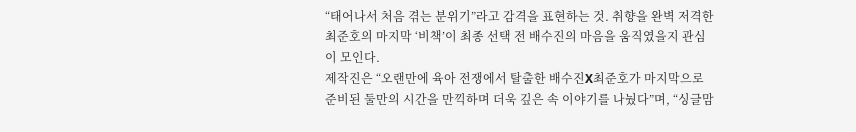“태어나서 처음 겪는 분위기”라고 감격을 표현하는 것. 취향을 완벽 저격한 최준호의 마지막 ‘비책’이 최종 선택 전 배수진의 마음을 움직였을지 관심이 모인다.
제작진은 “오랜만에 육아 전쟁에서 탈출한 배수진X최준호가 마지막으로 준비된 둘만의 시간을 만끽하며 더욱 깊은 속 이야기를 나눴다”며, “싱글맘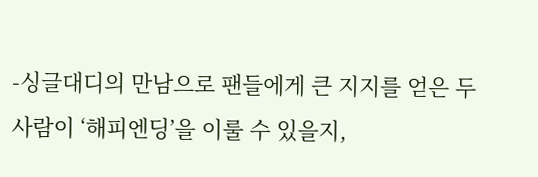-싱글대디의 만남으로 팬들에게 큰 지지를 얻은 두 사람이 ‘해피엔딩’을 이룰 수 있을지,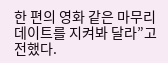한 편의 영화 같은 마무리 데이트를 지켜봐 달라”고 전했다.